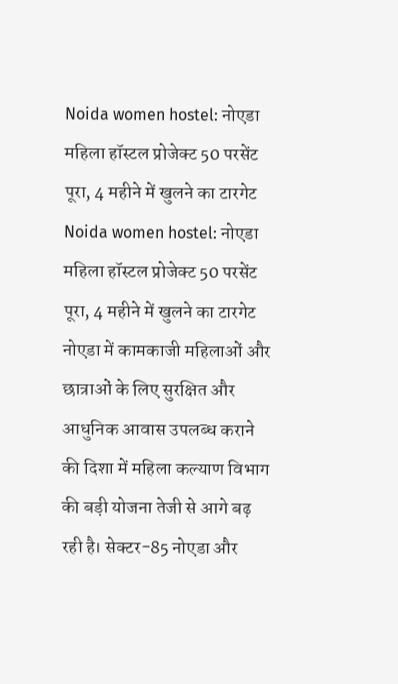Noida women hostel: नोएडा महिला हॉस्टल प्रोजेक्ट 50 परसेंट पूरा, 4 महीने में खुलने का टारगेट
Noida women hostel: नोएडा महिला हॉस्टल प्रोजेक्ट 50 परसेंट पूरा, 4 महीने में खुलने का टारगेट
नोएडा में कामकाजी महिलाओं और छात्राओं के लिए सुरक्षित और आधुनिक आवास उपलब्ध कराने की दिशा में महिला कल्याण विभाग की बड़ी योजना तेजी से आगे बढ़ रही है। सेक्टर-85 नोएडा और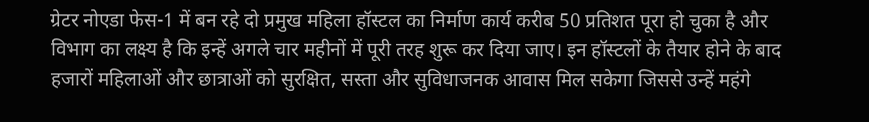ग्रेटर नोएडा फेस-1 में बन रहे दो प्रमुख महिला हॉस्टल का निर्माण कार्य करीब 50 प्रतिशत पूरा हो चुका है और विभाग का लक्ष्य है कि इन्हें अगले चार महीनों में पूरी तरह शुरू कर दिया जाए। इन हॉस्टलों के तैयार होने के बाद हजारों महिलाओं और छात्राओं को सुरक्षित, सस्ता और सुविधाजनक आवास मिल सकेगा जिससे उन्हें महंगे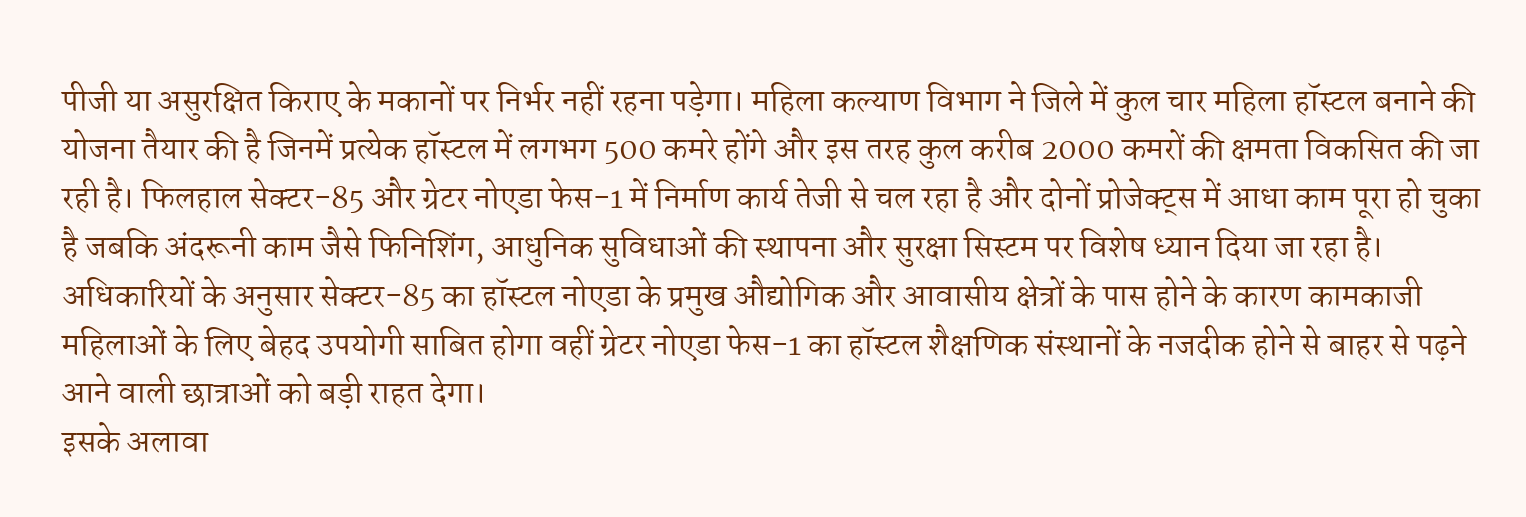पीजी या असुरक्षित किराए के मकानों पर निर्भर नहीं रहना पड़ेगा। महिला कल्याण विभाग ने जिले में कुल चार महिला हॉस्टल बनाने की योजना तैयार की है जिनमें प्रत्येक हॉस्टल में लगभग 500 कमरे होंगे और इस तरह कुल करीब 2000 कमरों की क्षमता विकसित की जा रही है। फिलहाल सेक्टर-85 और ग्रेटर नोएडा फेस-1 में निर्माण कार्य तेजी से चल रहा है और दोनों प्रोजेक्ट्स में आधा काम पूरा हो चुका है जबकि अंदरूनी काम जैसे फिनिशिंग, आधुनिक सुविधाओं की स्थापना और सुरक्षा सिस्टम पर विशेष ध्यान दिया जा रहा है। अधिकारियों के अनुसार सेक्टर-85 का हॉस्टल नोएडा के प्रमुख औद्योगिक और आवासीय क्षेत्रों के पास होने के कारण कामकाजी महिलाओं के लिए बेहद उपयोगी साबित होगा वहीं ग्रेटर नोएडा फेस-1 का हॉस्टल शैक्षणिक संस्थानों के नजदीक होने से बाहर से पढ़ने आने वाली छात्राओं को बड़ी राहत देगा।
इसके अलावा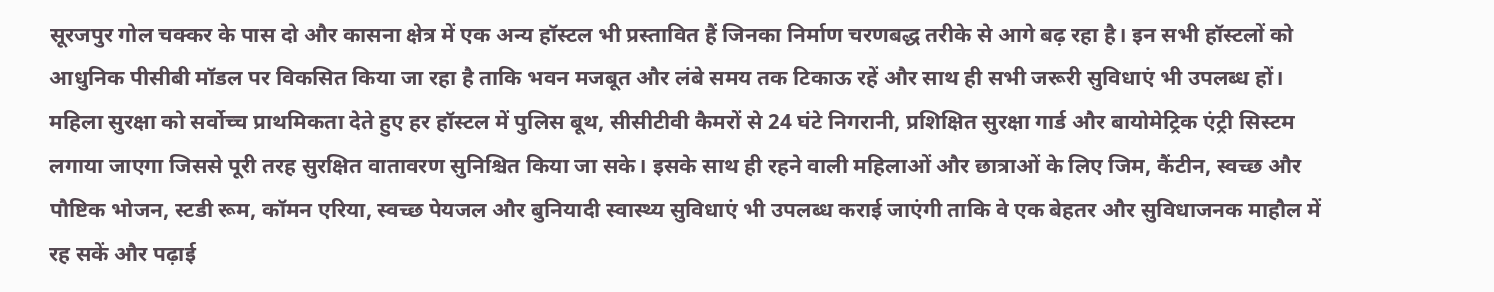सूरजपुर गोल चक्कर के पास दो और कासना क्षेत्र में एक अन्य हॉस्टल भी प्रस्तावित हैं जिनका निर्माण चरणबद्ध तरीके से आगे बढ़ रहा है। इन सभी हॉस्टलों को आधुनिक पीसीबी मॉडल पर विकसित किया जा रहा है ताकि भवन मजबूत और लंबे समय तक टिकाऊ रहें और साथ ही सभी जरूरी सुविधाएं भी उपलब्ध हों। महिला सुरक्षा को सर्वोच्च प्राथमिकता देते हुए हर हॉस्टल में पुलिस बूथ, सीसीटीवी कैमरों से 24 घंटे निगरानी, प्रशिक्षित सुरक्षा गार्ड और बायोमेट्रिक एंट्री सिस्टम लगाया जाएगा जिससे पूरी तरह सुरक्षित वातावरण सुनिश्चित किया जा सके। इसके साथ ही रहने वाली महिलाओं और छात्राओं के लिए जिम, कैंटीन, स्वच्छ और पौष्टिक भोजन, स्टडी रूम, कॉमन एरिया, स्वच्छ पेयजल और बुनियादी स्वास्थ्य सुविधाएं भी उपलब्ध कराई जाएंगी ताकि वे एक बेहतर और सुविधाजनक माहौल में रह सकें और पढ़ाई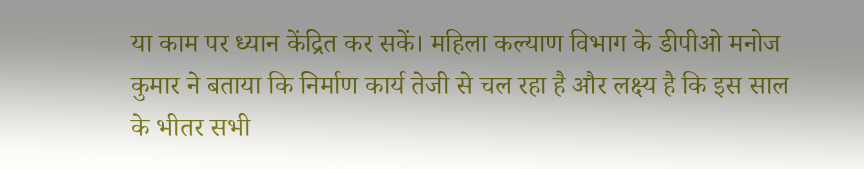या काम पर ध्यान केंद्रित कर सकें। महिला कल्याण विभाग के डीपीओ मनोज कुमार ने बताया कि निर्माण कार्य तेजी से चल रहा है और लक्ष्य है कि इस साल के भीतर सभी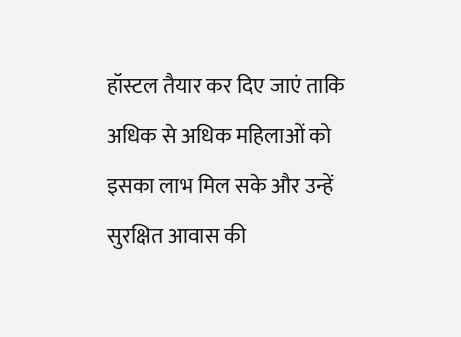हॉस्टल तैयार कर दिए जाएं ताकि अधिक से अधिक महिलाओं को इसका लाभ मिल सके और उन्हें सुरक्षित आवास की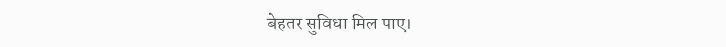बेहतर सुविधा मिल पाए।